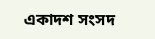একাদশ সংসদ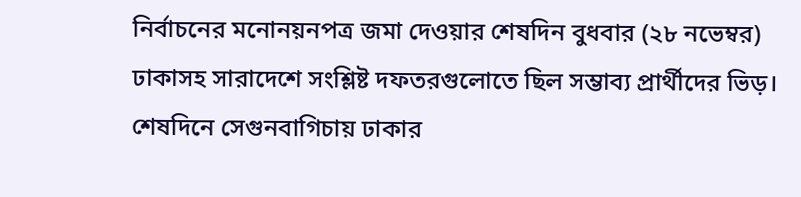নির্বাচনের মনোনয়নপত্র জমা দেওয়ার শেষদিন বুধবার (২৮ নভেম্বর) ঢাকাসহ সারাদেশে সংশ্লিষ্ট দফতরগুলোতে ছিল সম্ভাব্য প্রার্থীদের ভিড়। শেষদিনে সেগুনবাগিচায় ঢাকার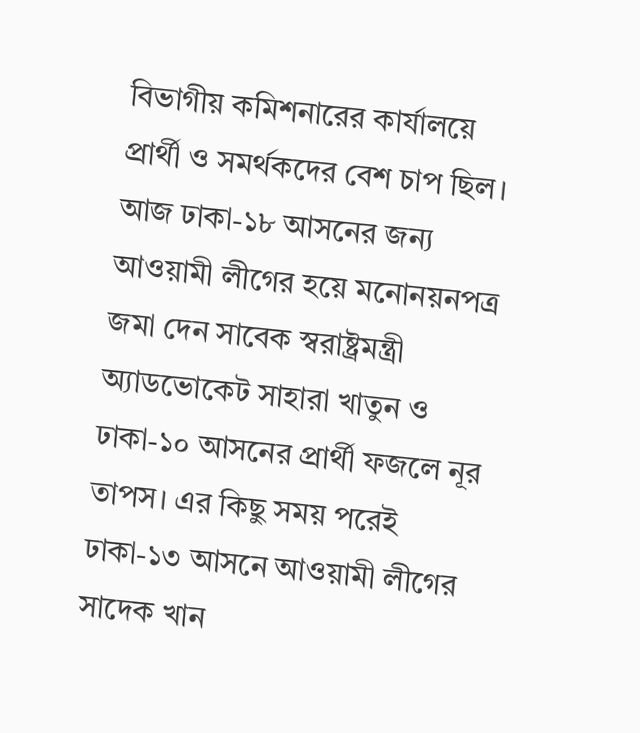বিভাগীয় কমিশনারের কার্যালয়ে প্রার্থী ও সমর্থকদের বেশ চাপ ছিল।
আজ ঢাকা-১৮ আসনের জন্য আওয়ামী লীগের হয়ে মনোনয়নপত্র জমা দেন সাবেক স্বরাষ্ট্রমন্ত্রী অ্যাডভোকেট সাহারা খাতুন ও ঢাকা-১০ আসনের প্রার্থী ফজলে নূর তাপস। এর কিছু সময় পরেই ঢাকা-১৩ আসনে আওয়ামী লীগের সাদেক খান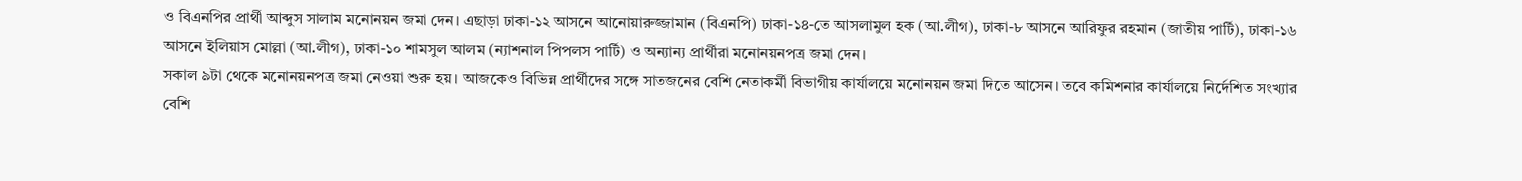ও বিএনপির প্রার্থী আব্দুস সালাম মনোনয়ন জমা দেন। এছাড়া ঢাকা-১২ আসনে আনোয়ারুজ্জামান (বিএনপি) ঢাকা-১৪-তে আসলামুল হক (আ.লীগ), ঢাকা-৮ আসনে আরিফুর রহমান (জাতীয় পার্টি), ঢাকা-১৬ আসনে ইলিয়াস মোল্লা (আ.লীগ), ঢাকা-১০ শামসুল আলম (ন্যাশনাল পিপলস পার্টি) ও অন্যান্য প্রার্থীরা মনোনয়নপত্র জমা দেন।
সকাল ৯টা থেকে মনোনয়নপত্র জমা নেওয়া শুরু হয়। আজকেও বিভিন্ন প্রার্থীদের সঙ্গে সাতজনের বেশি নেতাকর্মী বিভাগীয় কার্যালয়ে মনোনয়ন জমা দিতে আসেন। তবে কমিশনার কার্যালয়ে নির্দেশিত সংখ্যার বেশি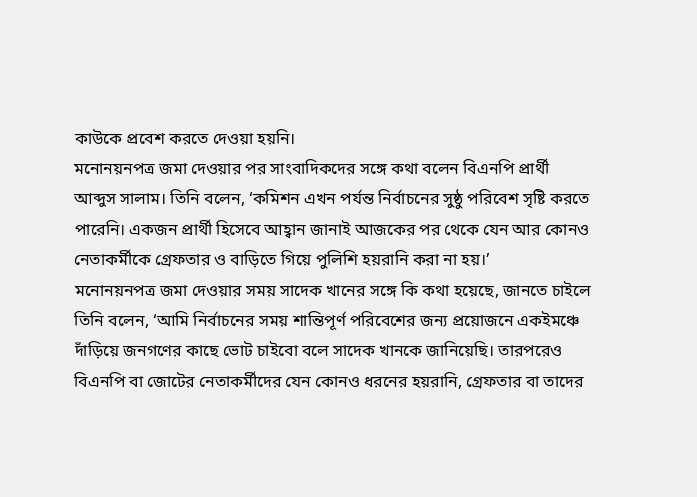কাউকে প্রবেশ করতে দেওয়া হয়নি।
মনোনয়নপত্র জমা দেওয়ার পর সাংবাদিকদের সঙ্গে কথা বলেন বিএনপি প্রার্থী আব্দুস সালাম। তিনি বলেন, ‘কমিশন এখন পর্যন্ত নির্বাচনের সুষ্ঠু পরিবেশ সৃষ্টি করতে পারেনি। একজন প্রার্থী হিসেবে আহ্বান জানাই আজকের পর থেকে যেন আর কোনও নেতাকর্মীকে গ্রেফতার ও বাড়িতে গিয়ে পুলিশি হয়রানি করা না হয়।’
মনোনয়নপত্র জমা দেওয়ার সময় সাদেক খানের সঙ্গে কি কথা হয়েছে, জানতে চাইলে তিনি বলেন, ‘আমি নির্বাচনের সময় শান্তিপূর্ণ পরিবেশের জন্য প্রয়োজনে একইমঞ্চে দাঁড়িয়ে জনগণের কাছে ভোট চাইবো বলে সাদেক খানকে জানিয়েছি। তারপরেও বিএনপি বা জোটের নেতাকর্মীদের যেন কোনও ধরনের হয়রানি, গ্রেফতার বা তাদের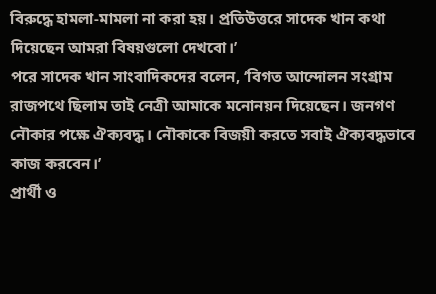বিরুদ্ধে হামলা-মামলা না করা হয়। প্রতিউত্তরে সাদেক খান কথা দিয়েছেন আমরা বিষয়গুলো দেখবো।’
পরে সাদেক খান সাংবাদিকদের বলেন, ‘বিগত আন্দোলন সংগ্রাম রাজপথে ছিলাম তাই নেত্রী আমাকে মনোনয়ন দিয়েছেন। জনগণ নৌকার পক্ষে ঐক্যবদ্ধ। নৌকাকে বিজয়ী করতে সবাই ঐক্যবদ্ধভাবে কাজ করবেন।’
প্রার্থী ও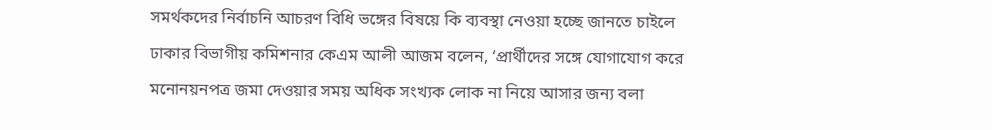সমর্থকদের নির্বাচনি আচরণ বিধি ভঙ্গের বিষয়ে কি ব্যবস্থা নেওয়া হচ্ছে জানতে চাইলে ঢাকার বিভাগীয় কমিশনার কেএম আলী আজম বলেন, ‘প্রার্থীদের সঙ্গে যোগাযোগ করে মনোনয়নপত্র জমা দেওয়ার সময় অধিক সংখ্যক লোক না নিয়ে আসার জন্য বলা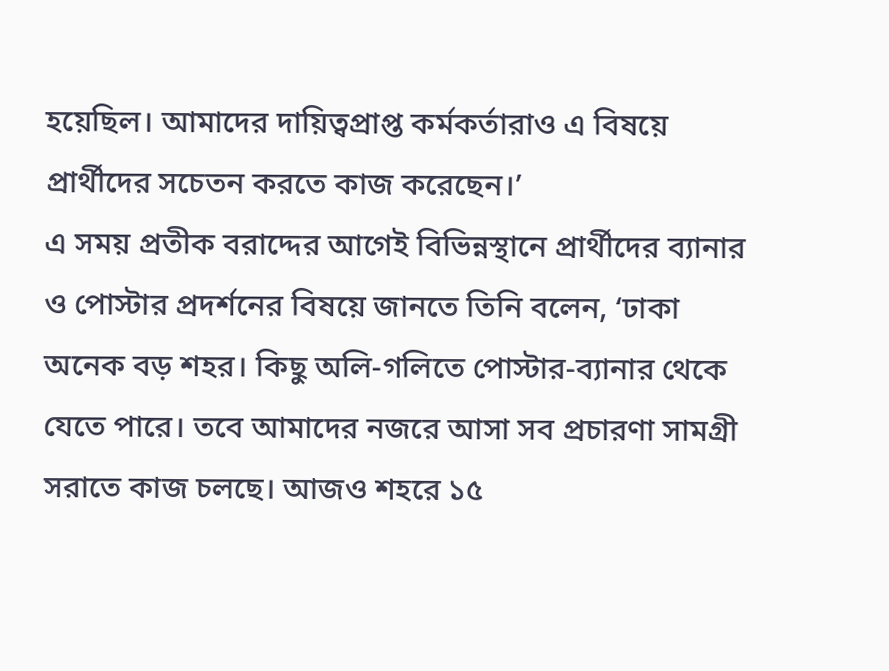হয়েছিল। আমাদের দায়িত্বপ্রাপ্ত কর্মকর্তারাও এ বিষয়ে প্রার্থীদের সচেতন করতে কাজ করেছেন।’
এ সময় প্রতীক বরাদ্দের আগেই বিভিন্নস্থানে প্রার্থীদের ব্যানার ও পোস্টার প্রদর্শনের বিষয়ে জানতে তিনি বলেন, ‘ঢাকা অনেক বড় শহর। কিছু অলি-গলিতে পোস্টার-ব্যানার থেকে যেতে পারে। তবে আমাদের নজরে আসা সব প্রচারণা সামগ্রী সরাতে কাজ চলছে। আজও শহরে ১৫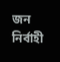জন নির্বাহী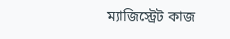ম্যাজিস্ট্রেট কাজ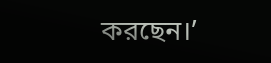করছেন।’